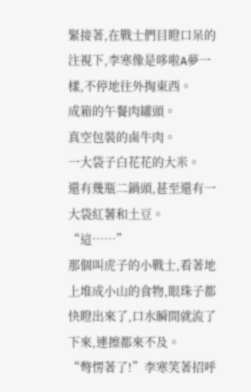緊接著,在戰士們目瞪口呆的注視下,李寒像是哆啦A夢一樣,不停地往外掏東西。
成箱的午餐肉罐頭。
真空包裝的鹵牛肉。
一大袋子白花花的大米。
還有幾瓶二鍋頭,甚至還有一大袋紅薯和土豆。
“這……”
那個叫虎子的小戰士,看著地上堆成小山的食物,眼珠子都快瞪出來了,口水瞬間就流了下來,連擦都來不及。
“彆愣著了!”李寒笑著招呼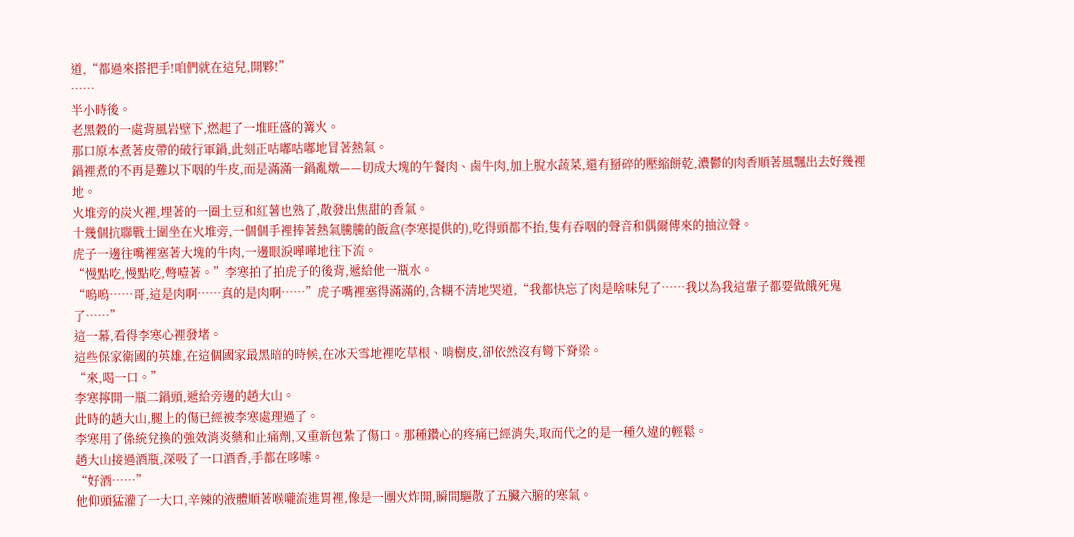道,“都過來搭把手!咱們就在這兒,開夥!”
……
半小時後。
老黑穀的一處背風岩壁下,燃起了一堆旺盛的篝火。
那口原本煮著皮帶的破行軍鍋,此刻正咕嘟咕嘟地冒著熱氣。
鍋裡煮的不再是難以下咽的牛皮,而是滿滿一鍋亂燉——切成大塊的午餐肉、鹵牛肉,加上脫水蔬菜,還有掰碎的壓縮餅乾,濃鬱的肉香順著風飄出去好幾裡地。
火堆旁的炭火裡,埋著的一圈土豆和紅薯也熟了,散發出焦甜的香氣。
十幾個抗聯戰士圍坐在火堆旁,一個個手裡捧著熱氣騰騰的飯盒(李寒提供的),吃得頭都不抬,隻有吞咽的聲音和偶爾傳來的抽泣聲。
虎子一邊往嘴裡塞著大塊的牛肉,一邊眼淚嘩嘩地往下流。
“慢點吃,慢點吃,彆噎著。”李寒拍了拍虎子的後背,遞給他一瓶水。
“嗚嗚……哥,這是肉啊……真的是肉啊……”虎子嘴裡塞得滿滿的,含糊不清地哭道,“我都快忘了肉是啥味兒了……我以為我這輩子都要做餓死鬼了……”
這一幕,看得李寒心裡發堵。
這些保家衛國的英雄,在這個國家最黑暗的時候,在冰天雪地裡吃草根、啃樹皮,卻依然沒有彎下脊梁。
“來,喝一口。”
李寒擰開一瓶二鍋頭,遞給旁邊的趙大山。
此時的趙大山,腿上的傷已經被李寒處理過了。
李寒用了係統兌換的強效消炎藥和止痛劑,又重新包紮了傷口。那種鑽心的疼痛已經消失,取而代之的是一種久違的輕鬆。
趙大山接過酒瓶,深吸了一口酒香,手都在哆嗦。
“好酒……”
他仰頭猛灌了一大口,辛辣的液體順著喉嚨流進胃裡,像是一團火炸開,瞬間驅散了五臟六腑的寒氣。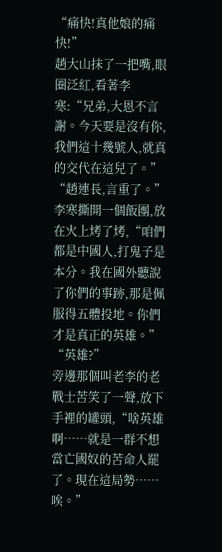“痛快!真他娘的痛快!”
趙大山抹了一把嘴,眼圈泛紅,看著李寒:“兄弟,大恩不言謝。今天要是沒有你,我們這十幾號人,就真的交代在這兒了。”
“趙連長,言重了。”李寒撕開一個飯團,放在火上烤了烤,“咱們都是中國人,打鬼子是本分。我在國外聽說了你們的事跡,那是佩服得五體投地。你們才是真正的英雄。”
“英雄?”
旁邊那個叫老李的老戰士苦笑了一聲,放下手裡的罐頭,“啥英雄啊……就是一群不想當亡國奴的苦命人罷了。現在這局勢……唉。”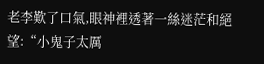老李歎了口氣,眼神裡透著一絲迷茫和絕望:“小鬼子太厲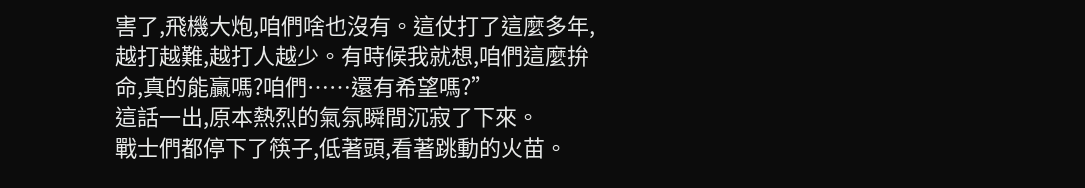害了,飛機大炮,咱們啥也沒有。這仗打了這麼多年,越打越難,越打人越少。有時候我就想,咱們這麼拚命,真的能贏嗎?咱們……還有希望嗎?”
這話一出,原本熱烈的氣氛瞬間沉寂了下來。
戰士們都停下了筷子,低著頭,看著跳動的火苗。